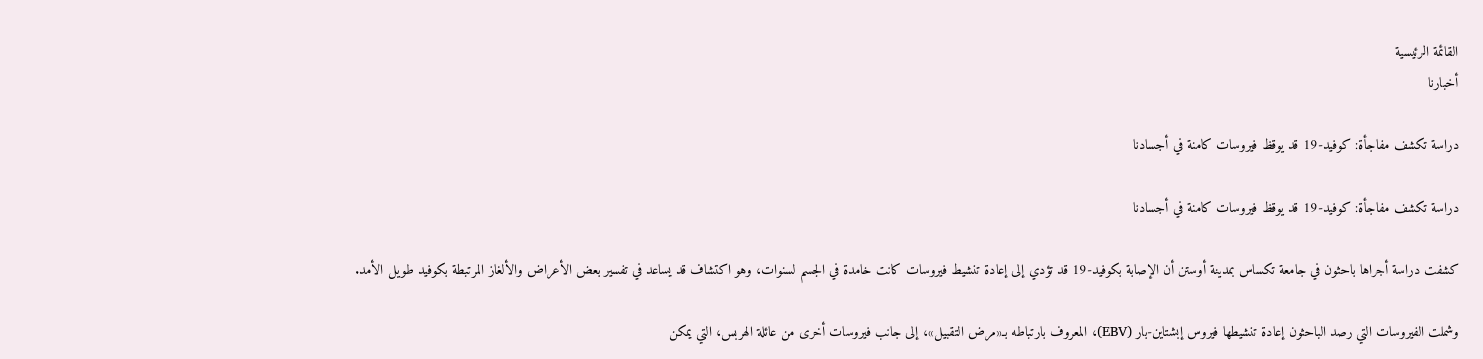القائمة الرئيسية
أخبارنا

دراسة تكشف مفاجأة: كوفيد-19 قد يوقظ فيروسات كامنة في أجسادنا

دراسة تكشف مفاجأة: كوفيد-19 قد يوقظ فيروسات كامنة في أجسادنا

كشفت دراسة أجراها باحثون في جامعة تكساس بمدينة أوستن أن الإصابة بكوفيد-19 قد تؤدي إلى إعادة تنشيط فيروسات كانت خامدة في الجسم لسنوات، وهو اكتشاف قد يساعد في تفسير بعض الأعراض والألغاز المرتبطة بكوفيد طويل الأمد.

وشملت الفيروسات التي رصد الباحثون إعادة تنشيطها فيروس إبشتاين-بار (EBV)، المعروف بارتباطه بـ«مرض التقبيل»، إلى جانب فيروسات أخرى من عائلة الهربس، التي يمكن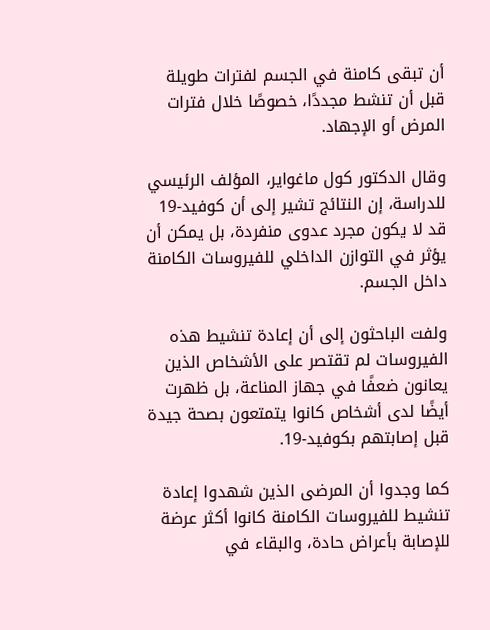أن تبقى كامنة في الجسم لفترات طويلة قبل أن تنشط مجددًا، خصوصًا خلال فترات المرض أو الإجهاد.

وقال الدكتور كول ماغواير، المؤلف الرئيسي للدراسة، إن النتائج تشير إلى أن كوفيد-19 قد لا يكون مجرد عدوى منفردة، بل يمكن أن يؤثر في التوازن الداخلي للفيروسات الكامنة داخل الجسم.

ولفت الباحثون إلى أن إعادة تنشيط هذه الفيروسات لم تقتصر على الأشخاص الذين يعانون ضعفًا في جهاز المناعة، بل ظهرت أيضًا لدى أشخاص كانوا يتمتعون بصحة جيدة قبل إصابتهم بكوفيد-19.

كما وجدوا أن المرضى الذين شهدوا إعادة تنشيط للفيروسات الكامنة كانوا أكثر عرضة للإصابة بأعراض حادة، والبقاء في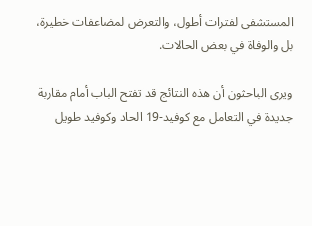المستشفى لفترات أطول، والتعرض لمضاعفات خطيرة، بل والوفاة في بعض الحالات.

ويرى الباحثون أن هذه النتائج قد تفتح الباب أمام مقاربة جديدة في التعامل مع كوفيد-19 الحاد وكوفيد طويل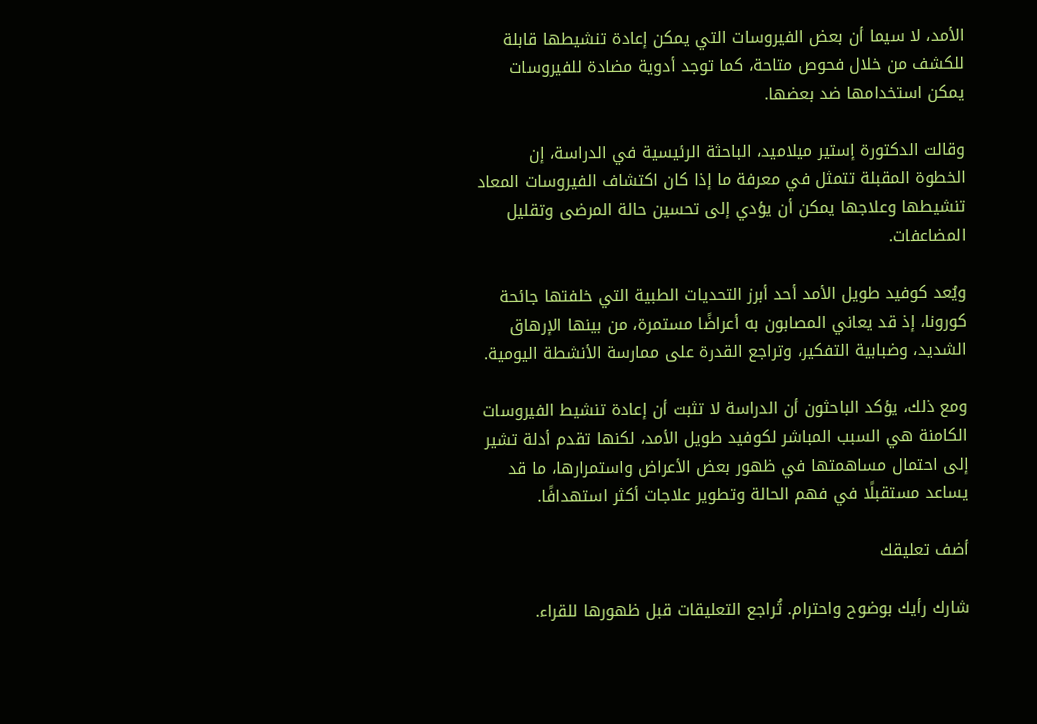الأمد، لا سيما أن بعض الفيروسات التي يمكن إعادة تنشيطها قابلة للكشف من خلال فحوص متاحة، كما توجد أدوية مضادة للفيروسات يمكن استخدامها ضد بعضها.

وقالت الدكتورة إستير ميلاميد، الباحثة الرئيسية في الدراسة، إن الخطوة المقبلة تتمثل في معرفة ما إذا كان اكتشاف الفيروسات المعاد تنشيطها وعلاجها يمكن أن يؤدي إلى تحسين حالة المرضى وتقليل المضاعفات.

ويُعد كوفيد طويل الأمد أحد أبرز التحديات الطبية التي خلفتها جائحة كورونا، إذ قد يعاني المصابون به أعراضًا مستمرة، من بينها الإرهاق الشديد، وضبابية التفكير، وتراجع القدرة على ممارسة الأنشطة اليومية.

ومع ذلك، يؤكد الباحثون أن الدراسة لا تثبت أن إعادة تنشيط الفيروسات الكامنة هي السبب المباشر لكوفيد طويل الأمد، لكنها تقدم أدلة تشير إلى احتمال مساهمتها في ظهور بعض الأعراض واستمرارها، ما قد يساعد مستقبلًا في فهم الحالة وتطوير علاجات أكثر استهدافًا.

أضف تعليقك

شارك رأيك بوضوح واحترام. تُراجع التعليقات قبل ظهورها للقراء.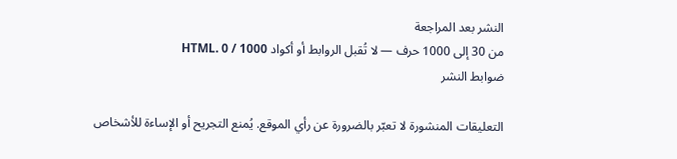النشر بعد المراجعة
من 30 إلى 1000 حرف — لا تُقبل الروابط أو أكواد HTML. 0 / 1000
ضوابط النشر

التعليقات المنشورة لا تعبّر بالضرورة عن رأي الموقع. يُمنع التجريح أو الإساءة للأشخاص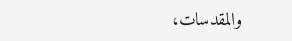والمقدسات،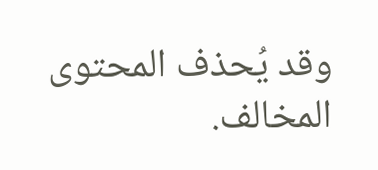وقد يُحذف المحتوى المخالف.